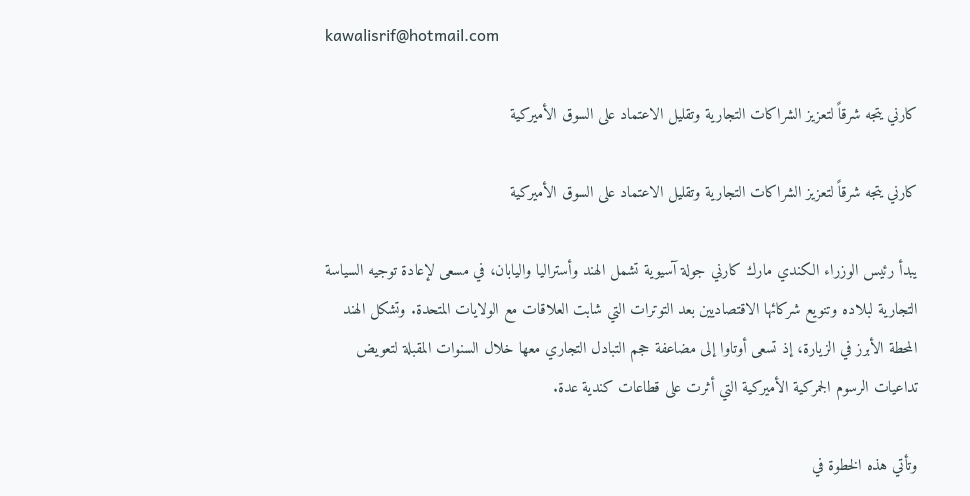kawalisrif@hotmail.com

كارني يتجه شرقاً لتعزيز الشراكات التجارية وتقليل الاعتماد على السوق الأميركية

كارني يتجه شرقاً لتعزيز الشراكات التجارية وتقليل الاعتماد على السوق الأميركية

يبدأ رئيس الوزراء الكندي مارك كارني جولة آسيوية تشمل الهند وأستراليا واليابان، في مسعى لإعادة توجيه السياسة التجارية لبلاده وتنويع شركائها الاقتصاديين بعد التوترات التي شابت العلاقات مع الولايات المتحدة. وتشكل الهند المحطة الأبرز في الزيارة، إذ تسعى أوتاوا إلى مضاعفة حجم التبادل التجاري معها خلال السنوات المقبلة لتعويض تداعيات الرسوم الجمركية الأميركية التي أثرت على قطاعات كندية عدة.

وتأتي هذه الخطوة في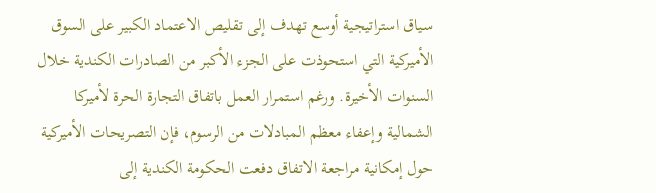سياق استراتيجية أوسع تهدف إلى تقليص الاعتماد الكبير على السوق الأميركية التي استحوذت على الجزء الأكبر من الصادرات الكندية خلال السنوات الأخيرة. ورغم استمرار العمل باتفاق التجارة الحرة لأميركا الشمالية وإعفاء معظم المبادلات من الرسوم، فإن التصريحات الأميركية حول إمكانية مراجعة الاتفاق دفعت الحكومة الكندية إلى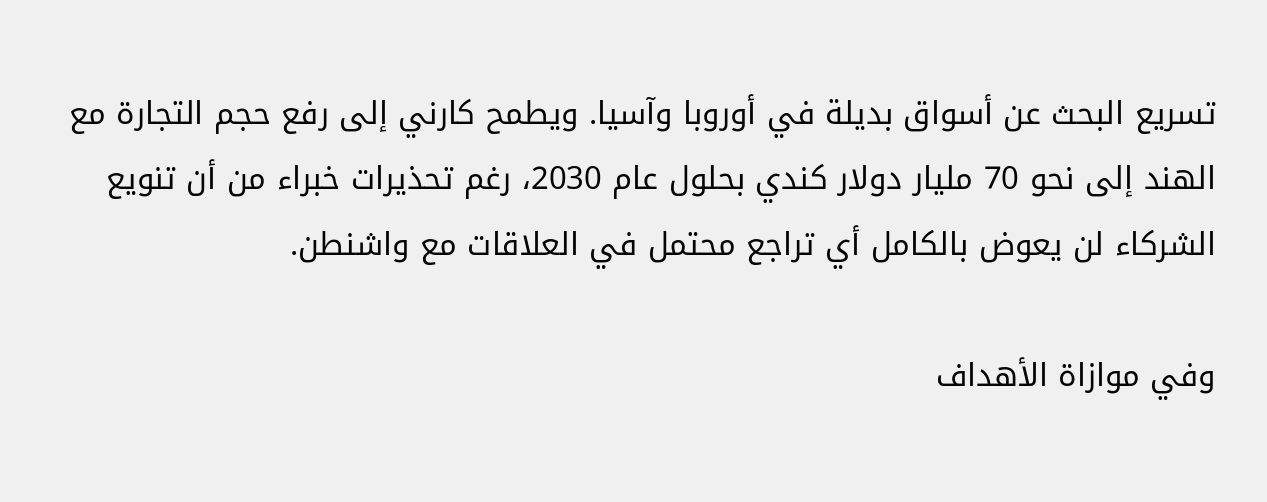تسريع البحث عن أسواق بديلة في أوروبا وآسيا. ويطمح كارني إلى رفع حجم التجارة مع الهند إلى نحو 70 مليار دولار كندي بحلول عام 2030، رغم تحذيرات خبراء من أن تنويع الشركاء لن يعوض بالكامل أي تراجع محتمل في العلاقات مع واشنطن.

وفي موازاة الأهداف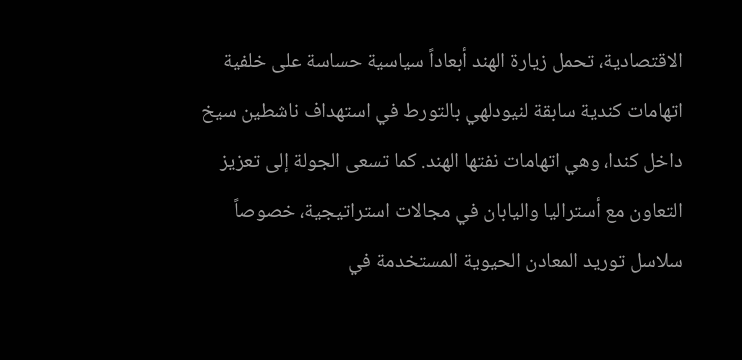الاقتصادية، تحمل زيارة الهند أبعاداً سياسية حساسة على خلفية اتهامات كندية سابقة لنيودلهي بالتورط في استهداف ناشطين سيخ داخل كندا، وهي اتهامات نفتها الهند. كما تسعى الجولة إلى تعزيز التعاون مع أستراليا واليابان في مجالات استراتيجية، خصوصاً سلاسل توريد المعادن الحيوية المستخدمة في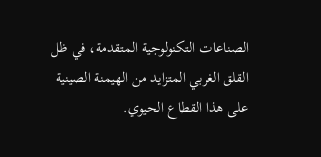الصناعات التكنولوجية المتقدمة، في ظل القلق الغربي المتزايد من الهيمنة الصينية على هذا القطاع الحيوي.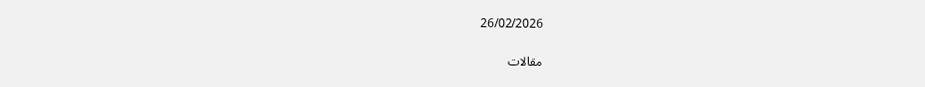26/02/2026

مقالات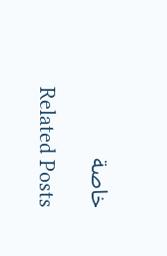خاصة

Related Posts